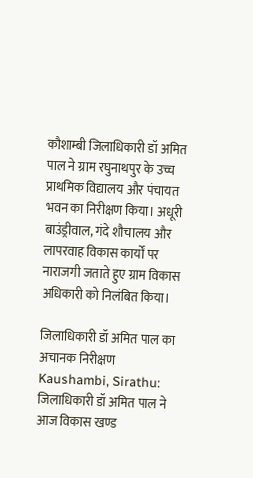कौशाम्बी जिलाधिकारी डॉ अमित पाल ने ग्राम रघुनाथपुर के उच्च प्राथमिक विद्यालय और पंचायत भवन का निरीक्षण किया। अधूरी बाउंड्रीवाल, गंदे शौचालय और लापरवाह विकास कार्यों पर नाराजगी जताते हुए ग्राम विकास अधिकारी को निलंबित किया।

जिलाधिकारी डॉ अमित पाल का अचानक निरीक्षण
Kaushambi, Sirathu: जिलाधिकारी डॉ अमित पाल ने आज विकास खण्ड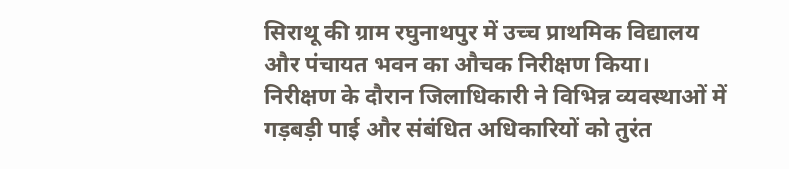सिराथू की ग्राम रघुनाथपुर में उच्च प्राथमिक विद्यालय और पंचायत भवन का औचक निरीक्षण किया। निरीक्षण के दौरान जिलाधिकारी ने विभिन्न व्यवस्थाओं में गड़बड़ी पाई और संबंधित अधिकारियों को तुरंत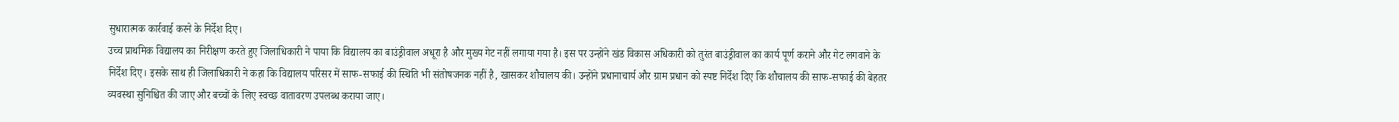सुधारात्मक कार्रवाई करने के निर्देश दिए।
उच्च प्राथमिक विद्यालय का निरीक्षण करते हुए जिलाधिकारी ने पाया कि विद्यालय का बाउंड्रीवाल अधूरा है और मुख्य गेट नहीं लगाया गया है। इस पर उन्होंने खंड विकास अधिकारी को तुरंत बाउंड्रीवाल का कार्य पूर्ण कराने और गेट लगवाने के निर्देश दिए। इसके साथ ही जिलाधिकारी ने कहा कि विद्यालय परिसर में साफ-सफाई की स्थिति भी संतोषजनक नहीं है, खासकर शौचालय की। उन्होंने प्रधानाचार्य और ग्राम प्रधान को स्पष्ट निर्देश दिए कि शौचालय की साफ-सफाई की बेहतर व्यवस्था सुनिश्चित की जाए और बच्चों के लिए स्वच्छ वातावरण उपलब्ध कराया जाए।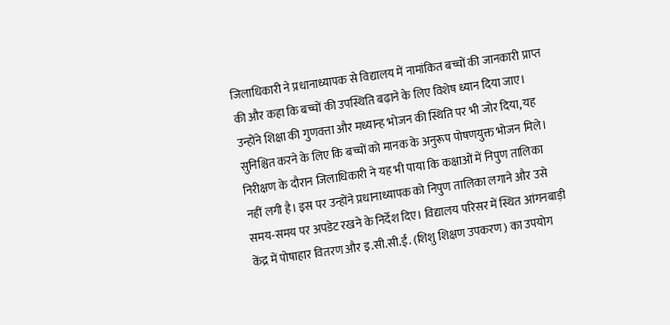जिलाधिकारी ने प्रधानाध्यापक से विद्यालय में नामांकित बच्चों की जानकारी प्राप्त की और कहा कि बच्चों की उपस्थिति बढ़ाने के लिए विशेष ध्यान दिया जाए। उन्होंने शिक्षा की गुणवत्ता और मध्यान्ह भोजन की स्थिति पर भी जोर दिया, यह सुनिश्चित करने के लिए कि बच्चों को मानक के अनुरूप पोषणयुक्त भोजन मिले।
निरीक्षण के दौरान जिलाधिकारी ने यह भी पाया कि कक्षाओं में निपुण तालिका नहीं लगी है। इस पर उन्होंने प्रधानाध्यापक को निपुण तालिका लगाने और उसे समय-समय पर अपडेट रखने के निर्देश दिए। विद्यालय परिसर में स्थित आंगनबाड़ी केंद्र में पोषाहार वितरण और इ.सी.सी.ई. (शिशु शिक्षण उपकरण) का उपयोग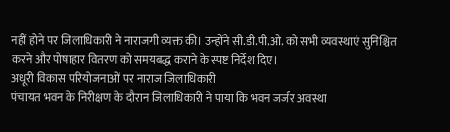नहीं होने पर जिलाधिकारी ने नाराजगी व्यक्त की। उन्होंने सी.डी.पी.ओ. को सभी व्यवस्थाएं सुनिश्चित करने और पोषाहार वितरण को समयबद्ध कराने के स्पष्ट निर्देश दिए।
अधूरी विकास परियोजनाओं पर नाराज जिलाधिकारी
पंचायत भवन के निरीक्षण के दौरान जिलाधिकारी ने पाया कि भवन जर्जर अवस्था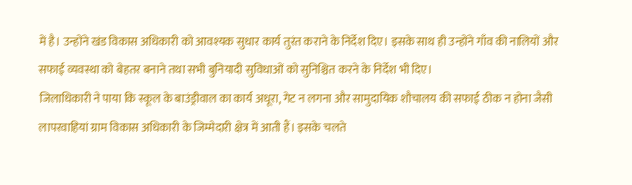में है। उन्होंने खंड विकास अधिकारी को आवश्यक सुधार कार्य तुरंत कराने के निर्देश दिए। इसके साथ ही उन्होंने गाँव की नालियों और सफाई व्यवस्था को बेहतर बनाने तथा सभी बुनियादी सुविधाओं को सुनिश्चित करने के निर्देश भी दिए।
जिलाधिकारी ने पाया कि स्कूल के बाउंड्रीवाल का कार्य अधूरा, गेट न लगना और सामुदायिक शौचालय की सफाई ठीक न होना जैसी लापरवाहियां ग्राम विकास अधिकारी के जिम्मेदारी क्षेत्र में आती हैं। इसके चलते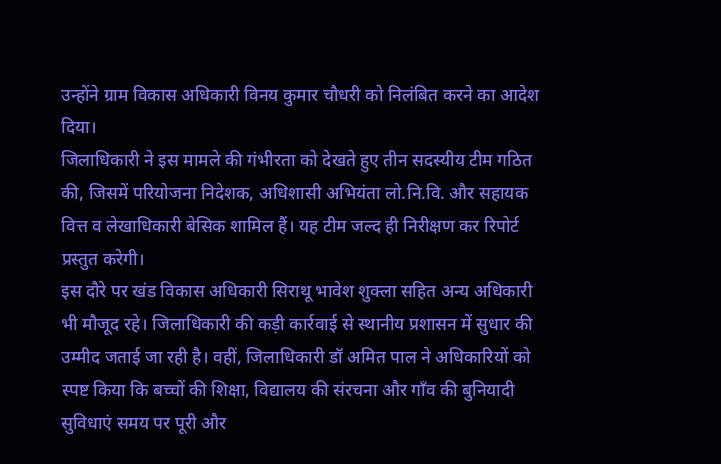उन्होंने ग्राम विकास अधिकारी विनय कुमार चौधरी को निलंबित करने का आदेश दिया।
जिलाधिकारी ने इस मामले की गंभीरता को देखते हुए तीन सदस्यीय टीम गठित की, जिसमें परियोजना निदेशक, अधिशासी अभियंता लो.नि.वि. और सहायक वित्त व लेखाधिकारी बेसिक शामिल हैं। यह टीम जल्द ही निरीक्षण कर रिपोर्ट प्रस्तुत करेगी।
इस दौरे पर खंड विकास अधिकारी सिराथू भावेश शुक्ला सहित अन्य अधिकारी भी मौजूद रहे। जिलाधिकारी की कड़ी कार्रवाई से स्थानीय प्रशासन में सुधार की उम्मीद जताई जा रही है। वहीं, जिलाधिकारी डॉ अमित पाल ने अधिकारियों को स्पष्ट किया कि बच्चों की शिक्षा, विद्यालय की संरचना और गाँव की बुनियादी सुविधाएं समय पर पूरी और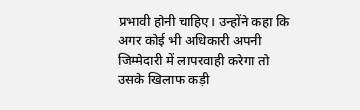प्रभावी होनी चाहिए। उन्होंने कहा कि अगर कोई भी अधिकारी अपनी जिम्मेदारी में लापरवाही करेगा तो उसके खिलाफ कड़ी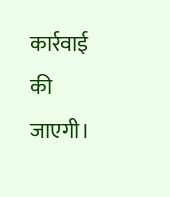कार्रवाई की जाएगी।